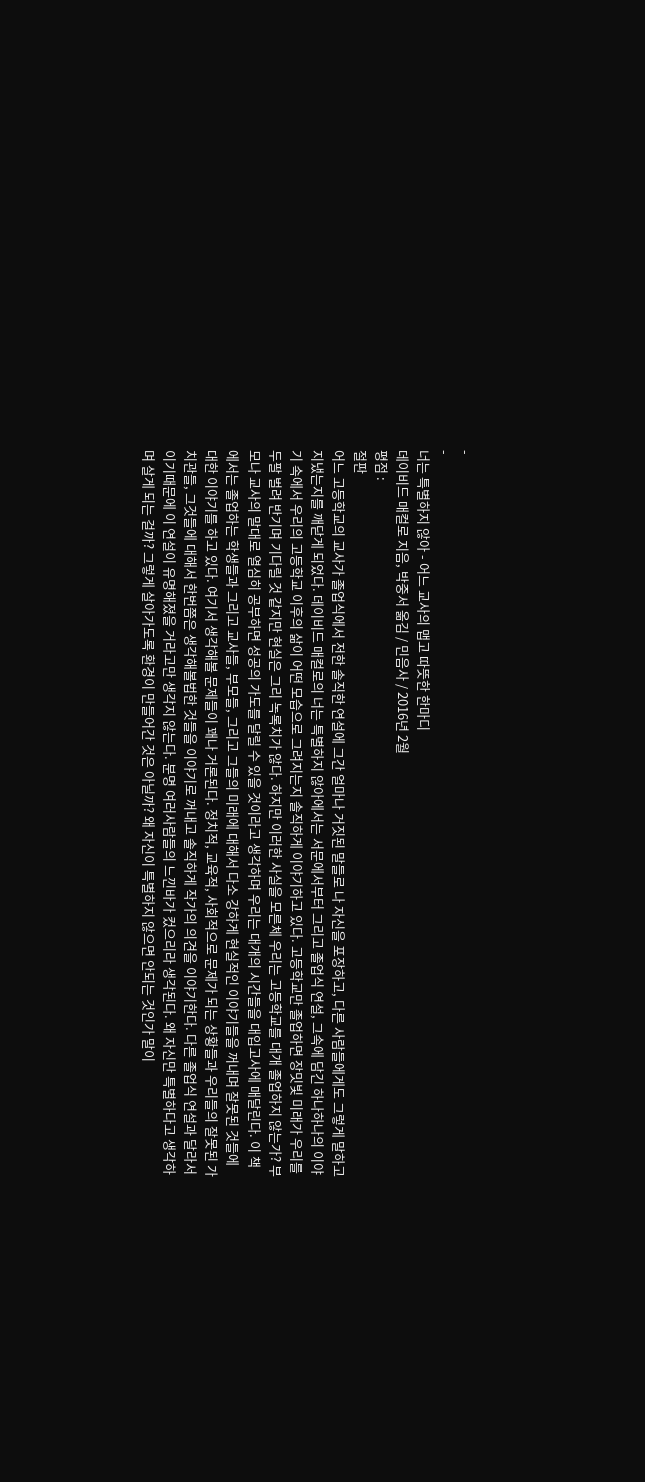-
-
너는 특별하지 않아 - 어느 교사의 맵고 따뜻한 한마디
데이비드 매컬로 지음, 박중서 옮김 / 민음사 / 2016년 2월
평점 :
절판
어느 고등학교의 교사가 졸업식에서 전한 솔직한 연설에 그간 얼마나 거짓된 말들로 나 자신을 포장하고, 다른 사람들에게도 그렇게 말하고 지냈는지를 깨닫게 되었다. 데이비드 매컬로의 너는 특별하지 않아에서는 서문에서부터 그리고 졸업식 연설, 그속에 담긴 하나하나의 이야기 속에서 우리의 고등학교 이후의 삶이 어떤 모습으로 그려지는지 솔직하게 이야기하고 있다. 고등학교만 졸업하면 장밋빛 미래가 우리를 두팔 벌려 반기며 기다릴 것 같지만 현실은 그리 녹록치가 않다. 하지만 이러한 사실을 모른체 우리는 고등학교를 대개 졸업하지 않는가? 부모나 교사의 말대로 열심히 공부하면 성공의 가도를 달릴 수 있을 것이라고 생각하며 우리는 대개의 시간들을 대입고사에 매달린다. 이 책에서는 졸업하는 학생들과 그리고 교사들, 부모들, 그리고 그들의 미래에 대해서 다소 강하게 현실적인 이야기들을 꺼내며 잘못된 것들에 대한 이야기를 하고 있다. 여기서 생각해볼 문제들이 꽤나 거론된다. 정치적, 교육적, 사회적으로 문제가 되는 상황들과 우리들의 잘못된 가치관들, 그것들에 대해서 한번쯤은 생각해볼법한 것들을 이야기로 꺼내고 솔직하게 작가의 의견을 이야기한다. 다른 졸업식 연설과 달라서이기때문에 이 연설이 유명해졌을 거라고만 생각지 않는다. 분명 여러사람들의 느낀바가 컸으리라 생각된다. 왜 자신만 특별하다고 생각하며 살게 되는 걸까? 그렇게 살아가도록 환경이 만들어간 것은 아닐까? 왜 자신이 특별하지 않으면 안되는 것인가 말이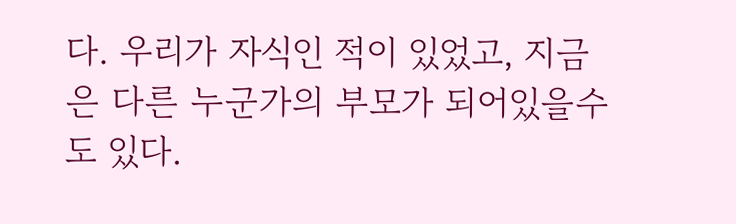다. 우리가 자식인 적이 있었고, 지금은 다른 누군가의 부모가 되어있을수도 있다.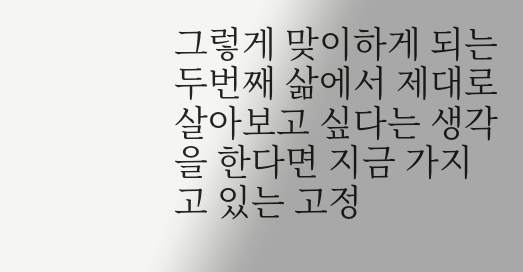그렇게 맞이하게 되는 두번째 삶에서 제대로 살아보고 싶다는 생각을 한다면 지금 가지고 있는 고정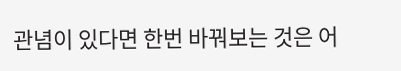관념이 있다면 한번 바꿔보는 것은 어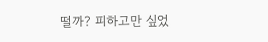떨까? 피하고만 싶었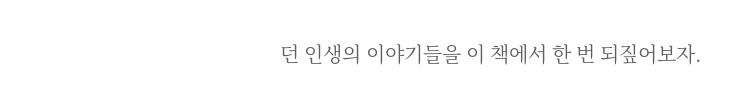던 인생의 이야기들을 이 책에서 한 번 되짚어보자.